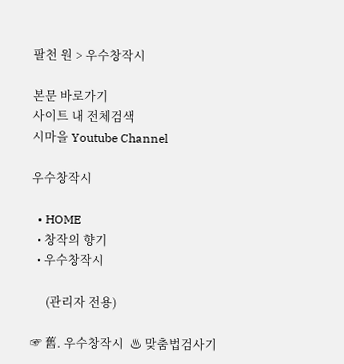팔천 원 > 우수창작시

본문 바로가기
사이트 내 전체검색
시마을 Youtube Channel

우수창작시

  • HOME
  • 창작의 향기
  • 우수창작시

     (관리자 전용)

☞ 舊. 우수창작시  ♨ 맞춤법검사기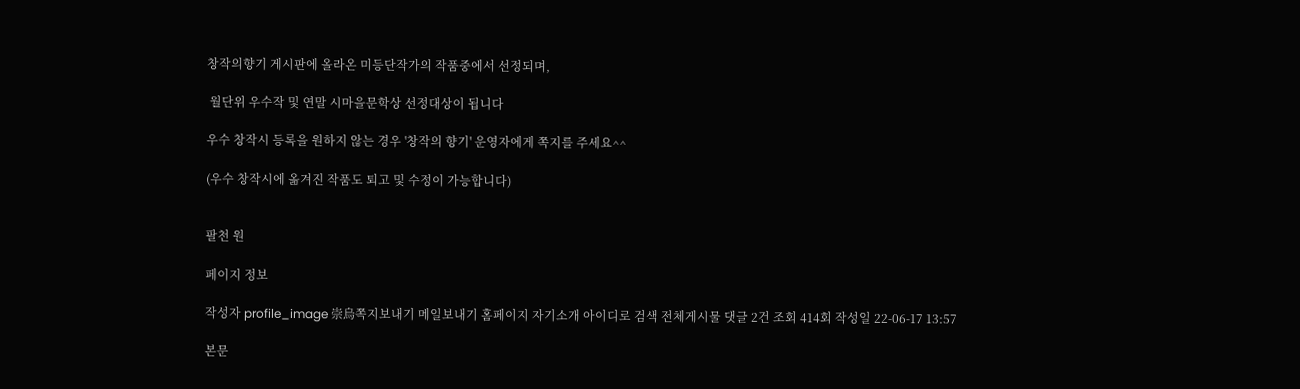창작의향기 게시판에 올라온 미등단작가의 작품중에서 선정되며,

 월단위 우수작 및 연말 시마을문학상 선정대상이 됩니다

우수 창작시 등록을 원하지 않는 경우 '창작의 향기' 운영자에게 쪽지를 주세요^^

(우수 창작시에 옮겨진 작품도 퇴고 및 수정이 가능합니다)


팔천 원

페이지 정보

작성자 profile_image 崇烏쪽지보내기 메일보내기 홈페이지 자기소개 아이디로 검색 전체게시물 댓글 2건 조회 414회 작성일 22-06-17 13:57

본문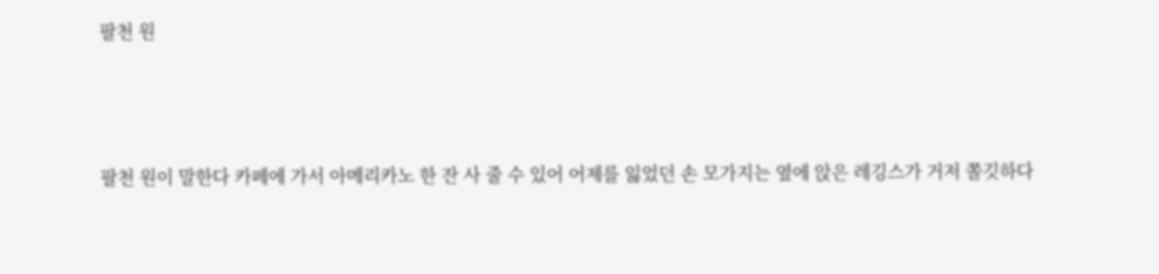팔천 원




팔천 원이 말한다 카페에 가서 아메리카노 한 잔 사 줄 수 있어 어제를 잃었던 손 모가지는 옆에 앉은 레깅스가 거저 쫄깃하다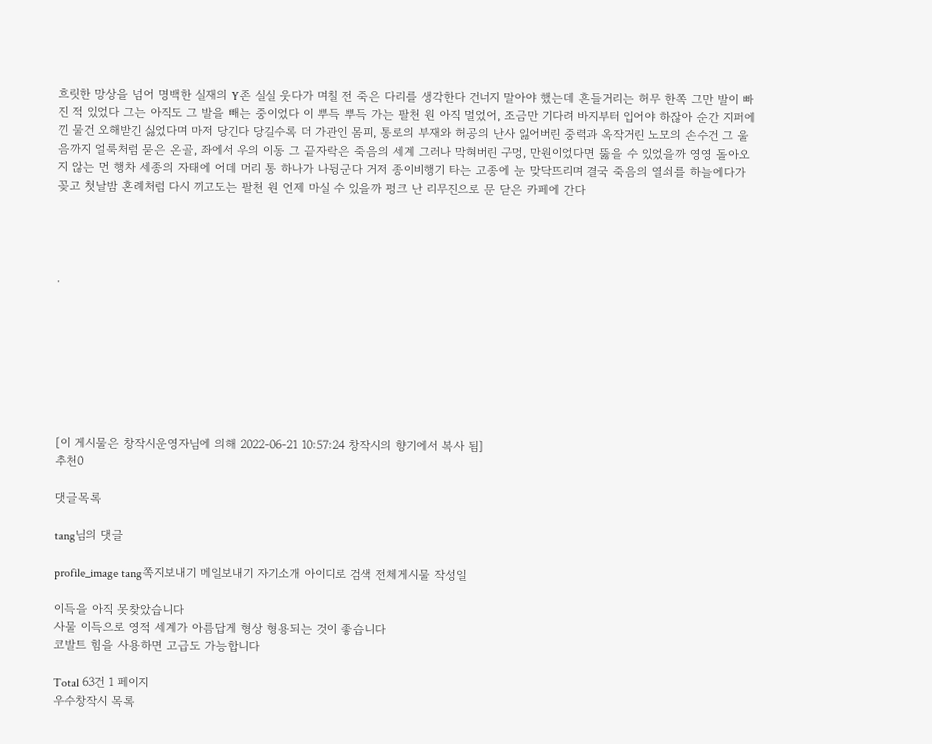흐릿한 망상을 넘어 명백한 실재의 Y존 실실 웃다가 며칠 전 죽은 다리를 생각한다 건너지 말아야 했는데 흔들거리는 허무 한쪽 그만 발이 빠진 적 있었다 그는 아직도 그 발을 빼는 중이었다 이 뿌득 뿌득 가는 팔천 원 아직 멀었어, 조금만 기다려 바지부터 입어야 하잖아 순간 지퍼에 낀 물건 오해받긴 싫었다며 마저 당긴다 당길수록 더 가관인 몸피, 통로의 부재와 허공의 난사 잃어버린 중력과 옥작거린 노모의 손수건 그 울음까지 얼룩처럼 묻은 온골, 좌에서 우의 이동 그 끝자락은 죽음의 세계 그러나 막혀버린 구멍, 만원이었다면 뚫을 수 있었을까 영영 돌아오지 않는 먼 행차 세종의 자태에 어데 머리 통 하나가 나뒹군다 거저 종이비행기 타는 고종에 눈 맞닥뜨리며 결국 죽음의 열쇠를 하늘에다가 꽂고 첫날밤 혼례처럼 다시 끼고도는 팔천 원 언제 마실 수 있을까 펑크 난 리무진으로 문 닫은 카페에 간다




.








[이 게시물은 창작시운영자님에 의해 2022-06-21 10:57:24 창작시의 향기에서 복사 됨]
추천0

댓글목록

tang님의 댓글

profile_image tang쪽지보내기 메일보내기 자기소개 아이디로 검색 전체게시물 작성일

이득을 아직 못찾았습니다
사물 이득으로 영적 세계가 아름답게 형상 형용되는 것이 좋습니다
코발트 힘을 사용하면 고급도 가능합니다

Total 63건 1 페이지
우수창작시 목록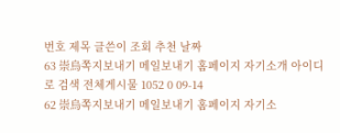번호 제목 글쓴이 조회 추천 날짜
63 崇烏쪽지보내기 메일보내기 홈페이지 자기소개 아이디로 검색 전체게시물 1052 0 09-14
62 崇烏쪽지보내기 메일보내기 홈페이지 자기소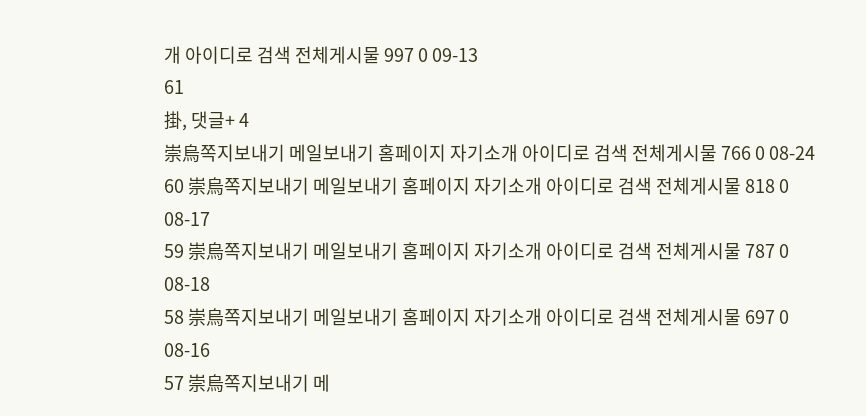개 아이디로 검색 전체게시물 997 0 09-13
61
掛, 댓글+ 4
崇烏쪽지보내기 메일보내기 홈페이지 자기소개 아이디로 검색 전체게시물 766 0 08-24
60 崇烏쪽지보내기 메일보내기 홈페이지 자기소개 아이디로 검색 전체게시물 818 0 08-17
59 崇烏쪽지보내기 메일보내기 홈페이지 자기소개 아이디로 검색 전체게시물 787 0 08-18
58 崇烏쪽지보내기 메일보내기 홈페이지 자기소개 아이디로 검색 전체게시물 697 0 08-16
57 崇烏쪽지보내기 메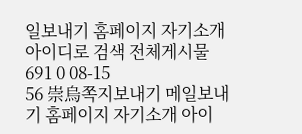일보내기 홈페이지 자기소개 아이디로 검색 전체게시물 691 0 08-15
56 崇烏쪽지보내기 메일보내기 홈페이지 자기소개 아이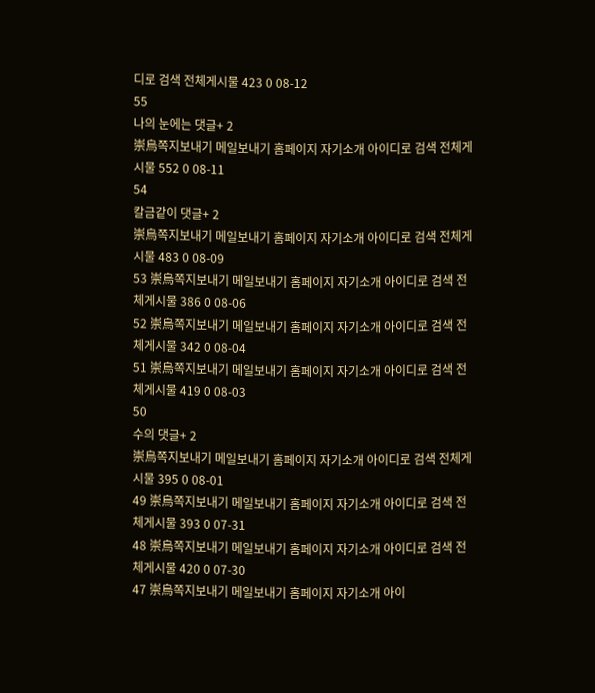디로 검색 전체게시물 423 0 08-12
55
나의 눈에는 댓글+ 2
崇烏쪽지보내기 메일보내기 홈페이지 자기소개 아이디로 검색 전체게시물 552 0 08-11
54
칼금같이 댓글+ 2
崇烏쪽지보내기 메일보내기 홈페이지 자기소개 아이디로 검색 전체게시물 483 0 08-09
53 崇烏쪽지보내기 메일보내기 홈페이지 자기소개 아이디로 검색 전체게시물 386 0 08-06
52 崇烏쪽지보내기 메일보내기 홈페이지 자기소개 아이디로 검색 전체게시물 342 0 08-04
51 崇烏쪽지보내기 메일보내기 홈페이지 자기소개 아이디로 검색 전체게시물 419 0 08-03
50
수의 댓글+ 2
崇烏쪽지보내기 메일보내기 홈페이지 자기소개 아이디로 검색 전체게시물 395 0 08-01
49 崇烏쪽지보내기 메일보내기 홈페이지 자기소개 아이디로 검색 전체게시물 393 0 07-31
48 崇烏쪽지보내기 메일보내기 홈페이지 자기소개 아이디로 검색 전체게시물 420 0 07-30
47 崇烏쪽지보내기 메일보내기 홈페이지 자기소개 아이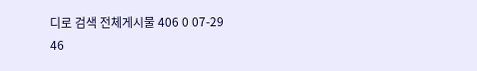디로 검색 전체게시물 406 0 07-29
46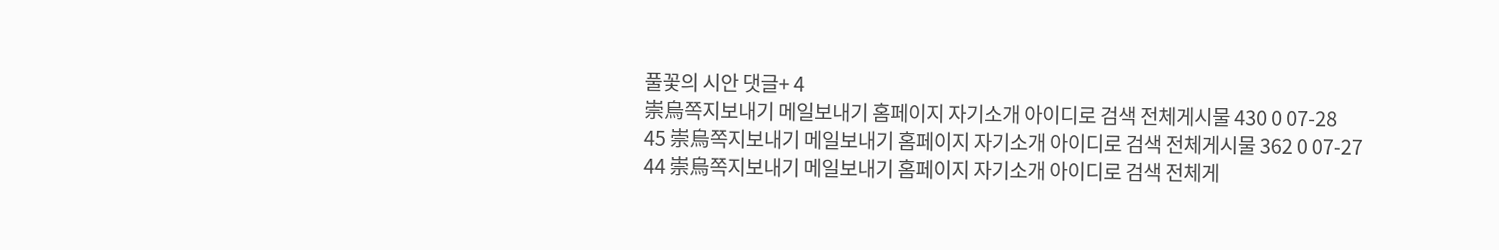풀꽃의 시안 댓글+ 4
崇烏쪽지보내기 메일보내기 홈페이지 자기소개 아이디로 검색 전체게시물 430 0 07-28
45 崇烏쪽지보내기 메일보내기 홈페이지 자기소개 아이디로 검색 전체게시물 362 0 07-27
44 崇烏쪽지보내기 메일보내기 홈페이지 자기소개 아이디로 검색 전체게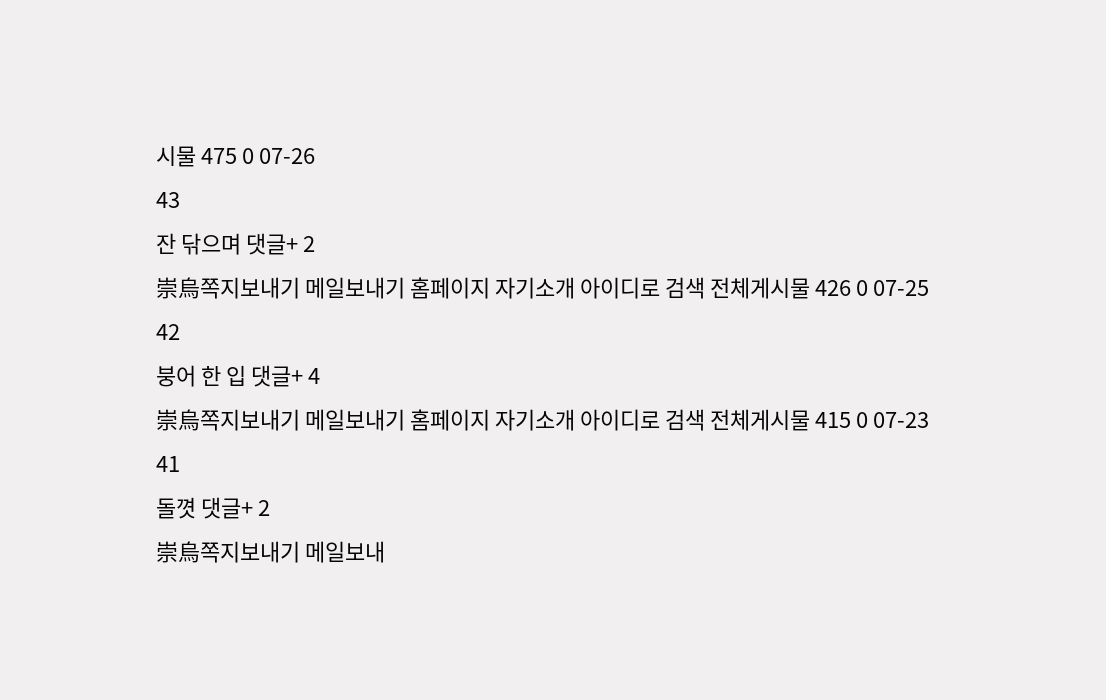시물 475 0 07-26
43
잔 닦으며 댓글+ 2
崇烏쪽지보내기 메일보내기 홈페이지 자기소개 아이디로 검색 전체게시물 426 0 07-25
42
붕어 한 입 댓글+ 4
崇烏쪽지보내기 메일보내기 홈페이지 자기소개 아이디로 검색 전체게시물 415 0 07-23
41
돌꼇 댓글+ 2
崇烏쪽지보내기 메일보내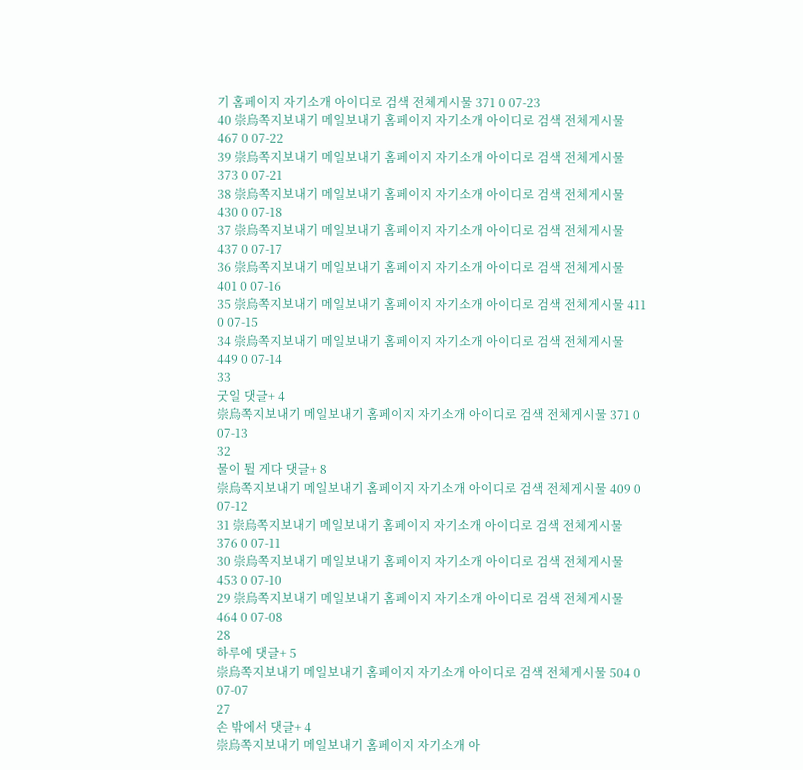기 홈페이지 자기소개 아이디로 검색 전체게시물 371 0 07-23
40 崇烏쪽지보내기 메일보내기 홈페이지 자기소개 아이디로 검색 전체게시물 467 0 07-22
39 崇烏쪽지보내기 메일보내기 홈페이지 자기소개 아이디로 검색 전체게시물 373 0 07-21
38 崇烏쪽지보내기 메일보내기 홈페이지 자기소개 아이디로 검색 전체게시물 430 0 07-18
37 崇烏쪽지보내기 메일보내기 홈페이지 자기소개 아이디로 검색 전체게시물 437 0 07-17
36 崇烏쪽지보내기 메일보내기 홈페이지 자기소개 아이디로 검색 전체게시물 401 0 07-16
35 崇烏쪽지보내기 메일보내기 홈페이지 자기소개 아이디로 검색 전체게시물 411 0 07-15
34 崇烏쪽지보내기 메일보내기 홈페이지 자기소개 아이디로 검색 전체게시물 449 0 07-14
33
굿일 댓글+ 4
崇烏쪽지보내기 메일보내기 홈페이지 자기소개 아이디로 검색 전체게시물 371 0 07-13
32
물이 튈 게다 댓글+ 8
崇烏쪽지보내기 메일보내기 홈페이지 자기소개 아이디로 검색 전체게시물 409 0 07-12
31 崇烏쪽지보내기 메일보내기 홈페이지 자기소개 아이디로 검색 전체게시물 376 0 07-11
30 崇烏쪽지보내기 메일보내기 홈페이지 자기소개 아이디로 검색 전체게시물 453 0 07-10
29 崇烏쪽지보내기 메일보내기 홈페이지 자기소개 아이디로 검색 전체게시물 464 0 07-08
28
하루에 댓글+ 5
崇烏쪽지보내기 메일보내기 홈페이지 자기소개 아이디로 검색 전체게시물 504 0 07-07
27
손 밖에서 댓글+ 4
崇烏쪽지보내기 메일보내기 홈페이지 자기소개 아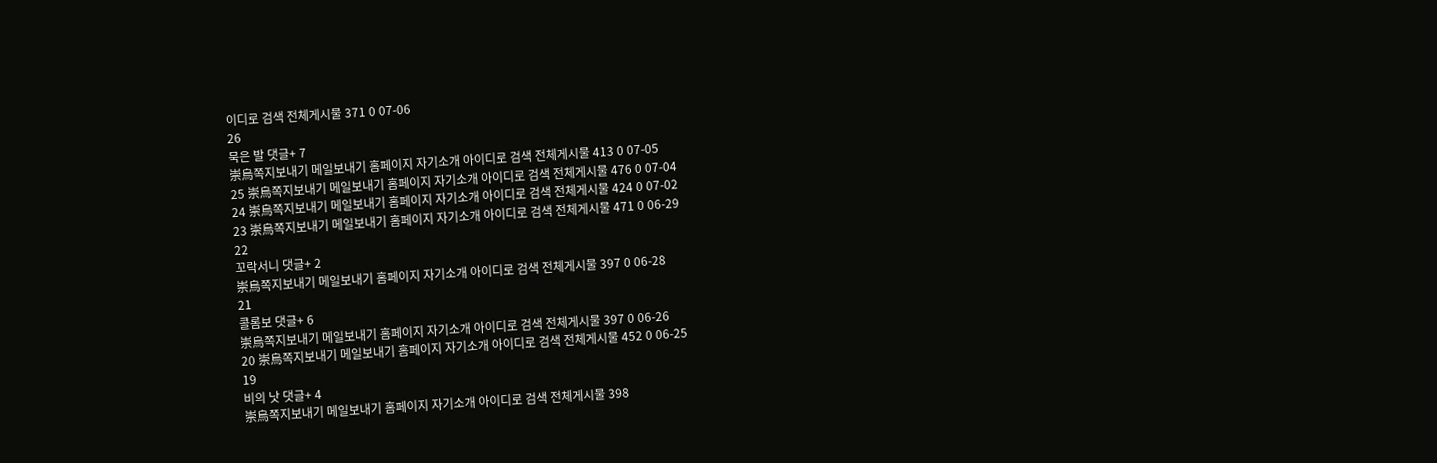이디로 검색 전체게시물 371 0 07-06
26
묵은 발 댓글+ 7
崇烏쪽지보내기 메일보내기 홈페이지 자기소개 아이디로 검색 전체게시물 413 0 07-05
25 崇烏쪽지보내기 메일보내기 홈페이지 자기소개 아이디로 검색 전체게시물 476 0 07-04
24 崇烏쪽지보내기 메일보내기 홈페이지 자기소개 아이디로 검색 전체게시물 424 0 07-02
23 崇烏쪽지보내기 메일보내기 홈페이지 자기소개 아이디로 검색 전체게시물 471 0 06-29
22
꼬락서니 댓글+ 2
崇烏쪽지보내기 메일보내기 홈페이지 자기소개 아이디로 검색 전체게시물 397 0 06-28
21
콜롬보 댓글+ 6
崇烏쪽지보내기 메일보내기 홈페이지 자기소개 아이디로 검색 전체게시물 397 0 06-26
20 崇烏쪽지보내기 메일보내기 홈페이지 자기소개 아이디로 검색 전체게시물 452 0 06-25
19
비의 낫 댓글+ 4
崇烏쪽지보내기 메일보내기 홈페이지 자기소개 아이디로 검색 전체게시물 398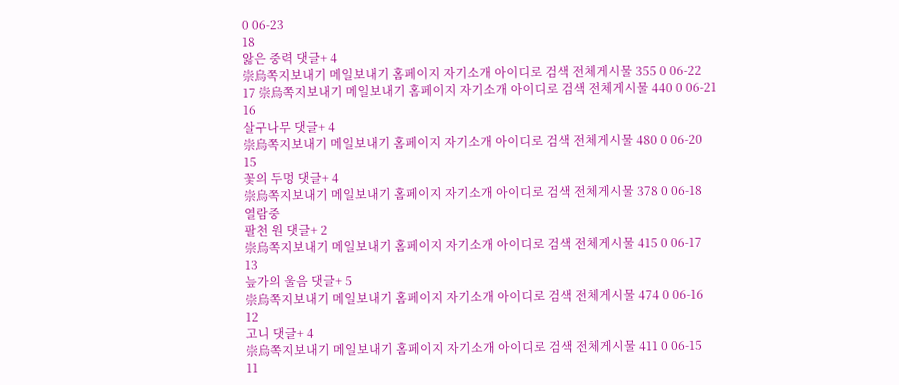0 06-23
18
앓은 중력 댓글+ 4
崇烏쪽지보내기 메일보내기 홈페이지 자기소개 아이디로 검색 전체게시물 355 0 06-22
17 崇烏쪽지보내기 메일보내기 홈페이지 자기소개 아이디로 검색 전체게시물 440 0 06-21
16
살구나무 댓글+ 4
崇烏쪽지보내기 메일보내기 홈페이지 자기소개 아이디로 검색 전체게시물 480 0 06-20
15
꽃의 두멍 댓글+ 4
崇烏쪽지보내기 메일보내기 홈페이지 자기소개 아이디로 검색 전체게시물 378 0 06-18
열람중
팔천 원 댓글+ 2
崇烏쪽지보내기 메일보내기 홈페이지 자기소개 아이디로 검색 전체게시물 415 0 06-17
13
늪가의 울음 댓글+ 5
崇烏쪽지보내기 메일보내기 홈페이지 자기소개 아이디로 검색 전체게시물 474 0 06-16
12
고니 댓글+ 4
崇烏쪽지보내기 메일보내기 홈페이지 자기소개 아이디로 검색 전체게시물 411 0 06-15
11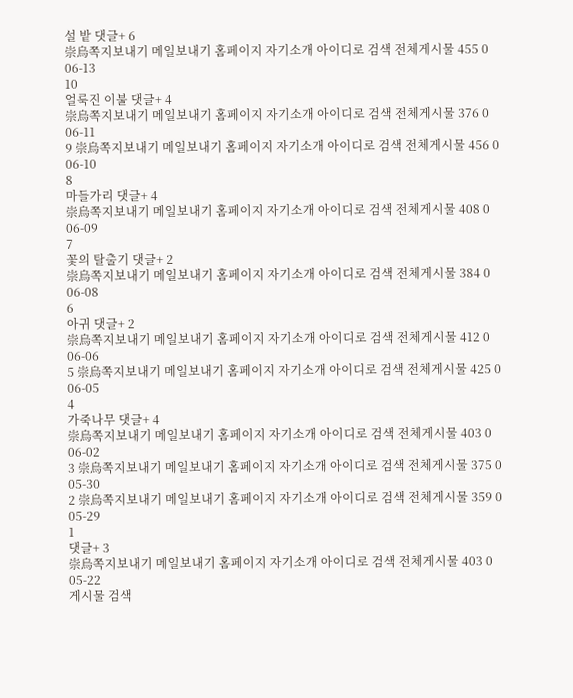설 밭 댓글+ 6
崇烏쪽지보내기 메일보내기 홈페이지 자기소개 아이디로 검색 전체게시물 455 0 06-13
10
얼룩진 이불 댓글+ 4
崇烏쪽지보내기 메일보내기 홈페이지 자기소개 아이디로 검색 전체게시물 376 0 06-11
9 崇烏쪽지보내기 메일보내기 홈페이지 자기소개 아이디로 검색 전체게시물 456 0 06-10
8
마들가리 댓글+ 4
崇烏쪽지보내기 메일보내기 홈페이지 자기소개 아이디로 검색 전체게시물 408 0 06-09
7
꽃의 탈출기 댓글+ 2
崇烏쪽지보내기 메일보내기 홈페이지 자기소개 아이디로 검색 전체게시물 384 0 06-08
6
아귀 댓글+ 2
崇烏쪽지보내기 메일보내기 홈페이지 자기소개 아이디로 검색 전체게시물 412 0 06-06
5 崇烏쪽지보내기 메일보내기 홈페이지 자기소개 아이디로 검색 전체게시물 425 0 06-05
4
가죽나무 댓글+ 4
崇烏쪽지보내기 메일보내기 홈페이지 자기소개 아이디로 검색 전체게시물 403 0 06-02
3 崇烏쪽지보내기 메일보내기 홈페이지 자기소개 아이디로 검색 전체게시물 375 0 05-30
2 崇烏쪽지보내기 메일보내기 홈페이지 자기소개 아이디로 검색 전체게시물 359 0 05-29
1
댓글+ 3
崇烏쪽지보내기 메일보내기 홈페이지 자기소개 아이디로 검색 전체게시물 403 0 05-22
게시물 검색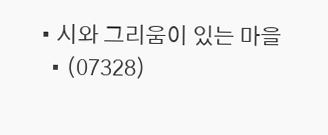• 시와 그리움이 있는 마을
  • (07328)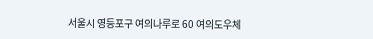서울시 영등포구 여의나루로 60 여의도우체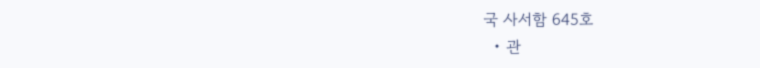국 사서함 645호
  • 관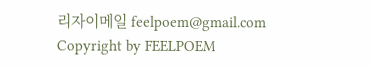리자이메일 feelpoem@gmail.com
Copyright by FEELPOEM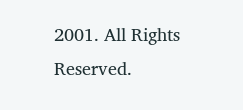2001. All Rights Reserved.